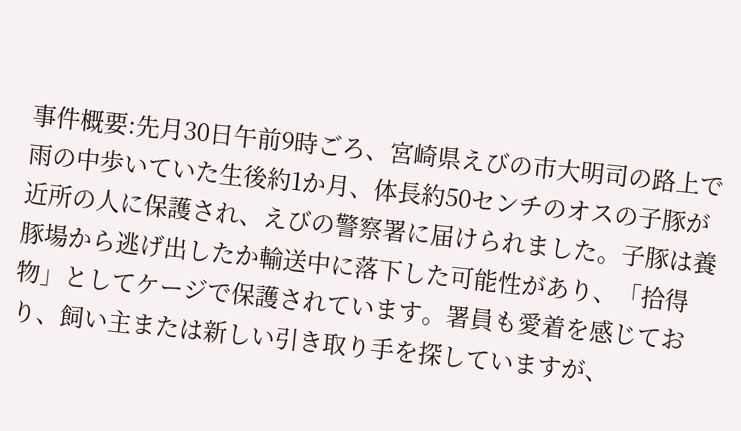事件概要:先月30日午前9時ごろ、宮崎県えびの市大明司の路上で雨の中歩いていた生後約1か月、体長約50センチのオスの子豚が近所の人に保護され、えびの警察署に届けられました。子豚は養豚場から逃げ出したか輸送中に落下した可能性があり、「拾得物」としてケージで保護されています。署員も愛着を感じており、飼い主または新しい引き取り手を探していますが、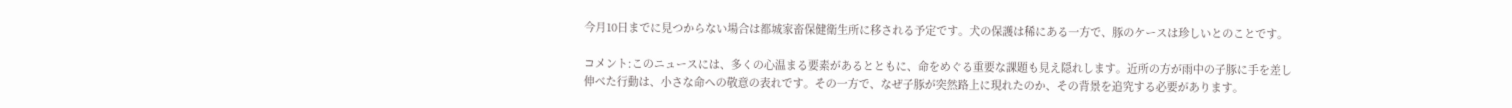今月10日までに見つからない場合は都城家畜保健衛生所に移される予定です。犬の保護は稀にある一方で、豚のケースは珍しいとのことです。

コメント:このニュースには、多くの心温まる要素があるとともに、命をめぐる重要な課題も見え隠れします。近所の方が雨中の子豚に手を差し伸べた行動は、小さな命への敬意の表れです。その一方で、なぜ子豚が突然路上に現れたのか、その背景を追究する必要があります。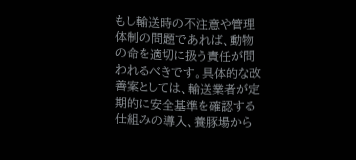もし輸送時の不注意や管理体制の問題であれば、動物の命を適切に扱う責任が問われるべきです。具体的な改善案としては、輸送業者が定期的に安全基準を確認する仕組みの導入、養豚場から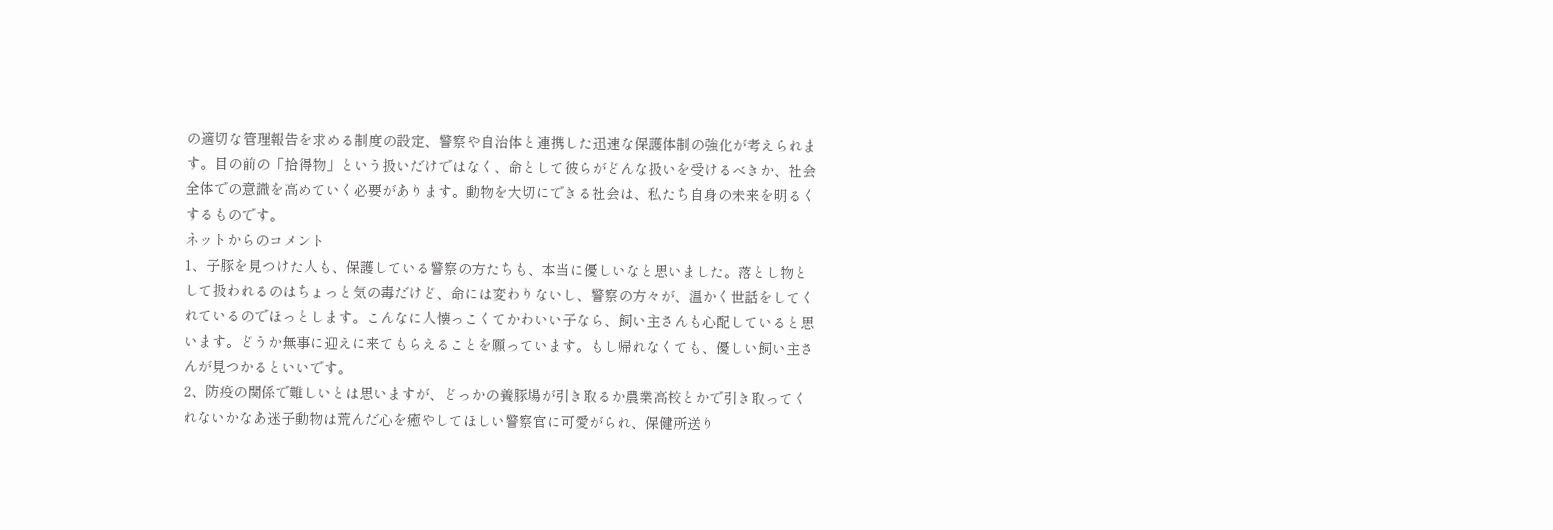の適切な管理報告を求める制度の設定、警察や自治体と連携した迅速な保護体制の強化が考えられます。目の前の「拾得物」という扱いだけではなく、命として彼らがどんな扱いを受けるべきか、社会全体での意識を高めていく必要があります。動物を大切にできる社会は、私たち自身の未来を明るくするものです。
ネットからのコメント
1、子豚を見つけた人も、保護している警察の方たちも、本当に優しいなと思いました。落とし物として扱われるのはちょっと気の毒だけど、命には変わりないし、警察の方々が、温かく世話をしてくれているのでほっとします。こんなに人懐っこくてかわいい子なら、飼い主さんも心配していると思います。どうか無事に迎えに来てもらえることを願っています。もし帰れなくても、優しい飼い主さんが見つかるといいです。
2、防疫の関係で難しいとは思いますが、どっかの養豚場が引き取るか農業高校とかで引き取ってくれないかなあ迷子動物は荒んだ心を癒やしてほしい警察官に可愛がられ、保健所送り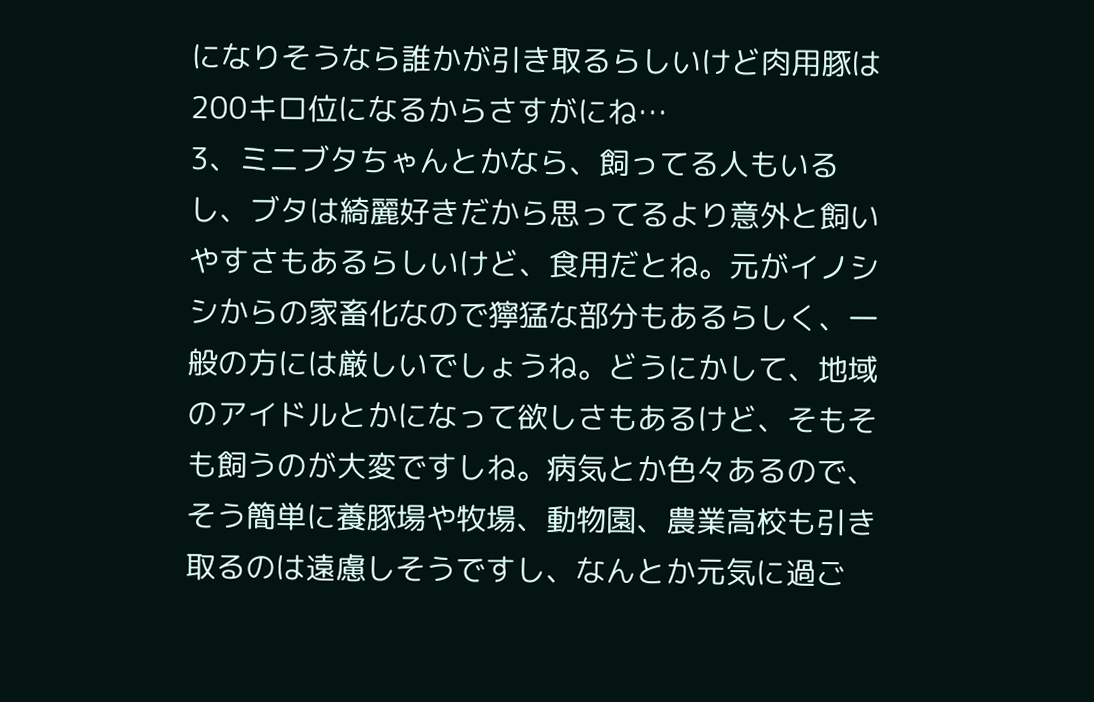になりそうなら誰かが引き取るらしいけど肉用豚は200キロ位になるからさすがにね…
3、ミニブタちゃんとかなら、飼ってる人もいるし、ブタは綺麗好きだから思ってるより意外と飼いやすさもあるらしいけど、食用だとね。元がイノシシからの家畜化なので獰猛な部分もあるらしく、一般の方には厳しいでしょうね。どうにかして、地域のアイドルとかになって欲しさもあるけど、そもそも飼うのが大変ですしね。病気とか色々あるので、そう簡単に養豚場や牧場、動物園、農業高校も引き取るのは遠慮しそうですし、なんとか元気に過ご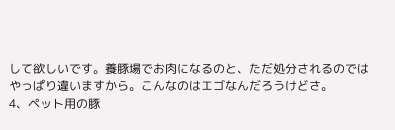して欲しいです。養豚場でお肉になるのと、ただ処分されるのではやっぱり違いますから。こんなのはエゴなんだろうけどさ。
4、ペット用の豚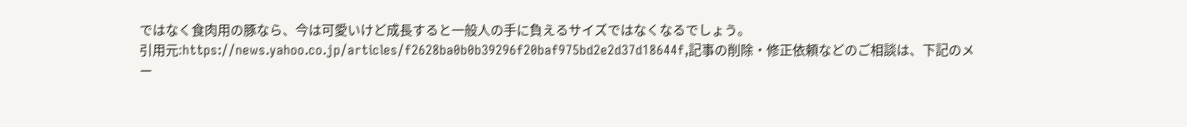ではなく食肉用の豚なら、今は可愛いけど成長すると一般人の手に負えるサイズではなくなるでしょう。
引用元:https://news.yahoo.co.jp/articles/f2628ba0b0b39296f20baf975bd2e2d37d18644f,記事の削除・修正依頼などのご相談は、下記のメー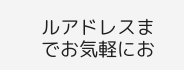ルアドレスまでお気軽にお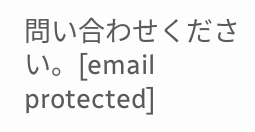問い合わせください。[email protected]